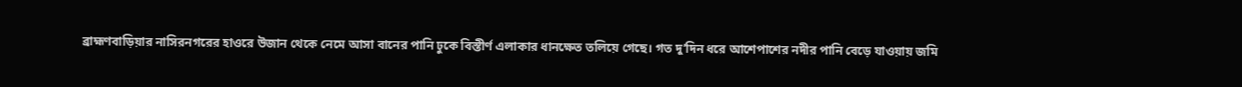ব্রাহ্মণবাড়িয়ার নাসিরনগরের হাওরে উজান থেকে নেমে আসা বানের পানি ঢুকে বিস্তীর্ণ এলাকার ধানক্ষেত তলিয়ে গেছে। গত দু’দিন ধরে আশেপাশের নদীর পানি বেড়ে যাওয়ায় জমি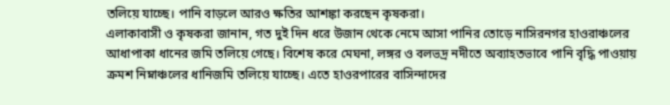তলিয়ে যাচ্ছে। পানি বাড়লে আরও ক্ষতির আশঙ্কা করছেন কৃষকরা।
এলাকাবাসী ও কৃষকরা জানান, গত দুই দিন ধরে উজান থেকে নেমে আসা পানির তোড়ে নাসিরনগর হাওরাঞ্চলের আধাপাকা ধানের জমি তলিয়ে গেছে। বিশেষ করে মেঘনা, লঙ্গর ও বলভদ্র নদীতে অব্যাহতভাবে পানি বৃদ্ধি পাওয়ায় ক্রমশ নিম্নাঞ্চলের ধানিজমি তলিয়ে যাচ্ছে। এতে হাওরপারের বাসিন্দাদের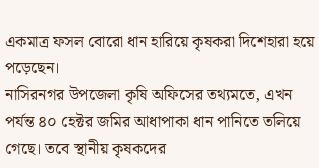একমাত্র ফসল বোরো ধান হারিয়ে কৃষকরা দিশেহারা হয়ে পড়েছেন।
নাসিরনগর উপজেলা কৃষি অফিসের তথ্যমতে, এখন পর্যন্ত ৪০ হেক্টর জমির আধাপাকা ধান পানিতে তলিয়ে গেছে। তবে স্থানীয় কৃষকদের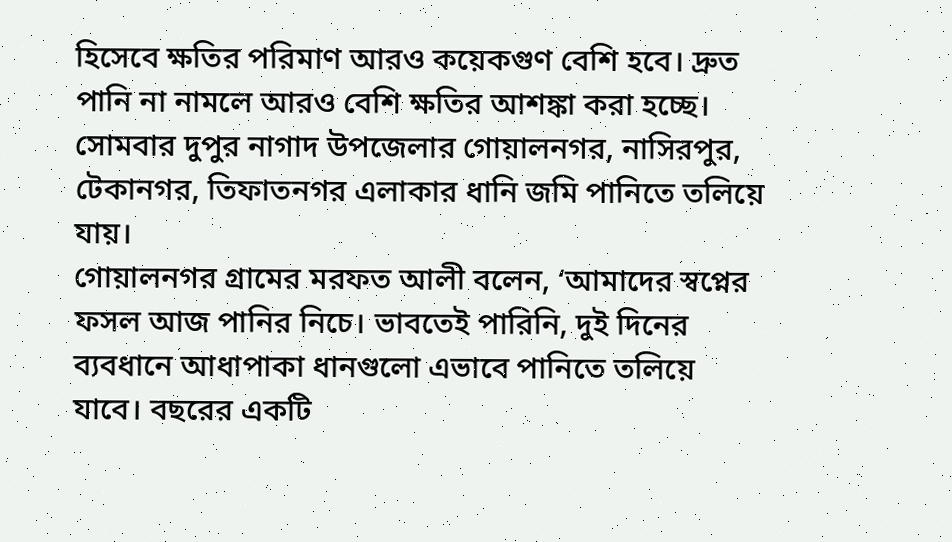হিসেবে ক্ষতির পরিমাণ আরও কয়েকগুণ বেশি হবে। দ্রুত পানি না নামলে আরও বেশি ক্ষতির আশঙ্কা করা হচ্ছে। সোমবার দুপুর নাগাদ উপজেলার গোয়ালনগর, নাসিরপুর, টেকানগর, তিফাতনগর এলাকার ধানি জমি পানিতে তলিয়ে যায়।
গোয়ালনগর গ্রামের মরফত আলী বলেন, ‘আমাদের স্বপ্নের ফসল আজ পানির নিচে। ভাবতেই পারিনি, দুই দিনের ব্যবধানে আধাপাকা ধানগুলো এভাবে পানিতে তলিয়ে যাবে। বছরের একটি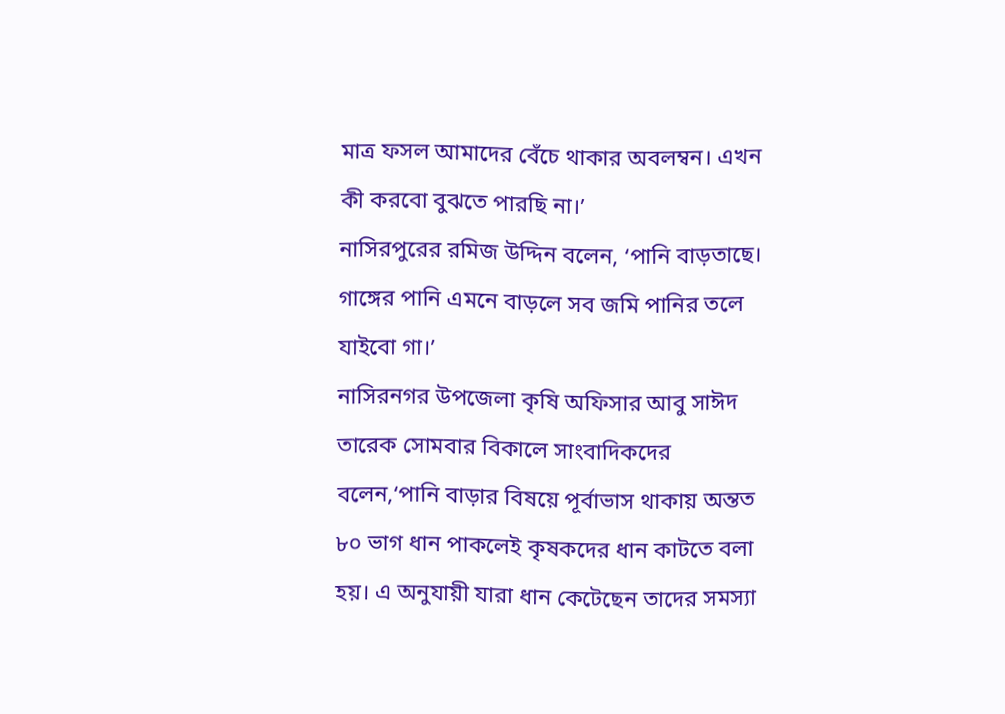মাত্র ফসল আমাদের বেঁচে থাকার অবলম্বন। এখন কী করবো বুঝতে পারছি না।’
নাসিরপুরের রমিজ উদ্দিন বলেন, ‘পানি বাড়তাছে। গাঙ্গের পানি এমনে বাড়লে সব জমি পানির তলে যাইবো গা।’
নাসিরনগর উপজেলা কৃষি অফিসার আবু সাঈদ তারেক সোমবার বিকালে সাংবাদিকদের বলেন,‘পানি বাড়ার বিষয়ে পূর্বাভাস থাকায় অন্তত ৮০ ভাগ ধান পাকলেই কৃষকদের ধান কাটতে বলা হয়। এ অনুযায়ী যারা ধান কেটেছেন তাদের সমস্যা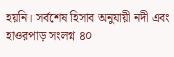হয়নি। সর্বশেষ হিসাব অনুযায়ী নদী এবং হাওরপাড় সংলগ্ন ৪০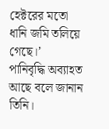হেক্টরের মতো ধানি জমি তলিয়ে গেছে।’
পানিবৃদ্ধি অব্যাহত আছে বলে জানান তিনি।